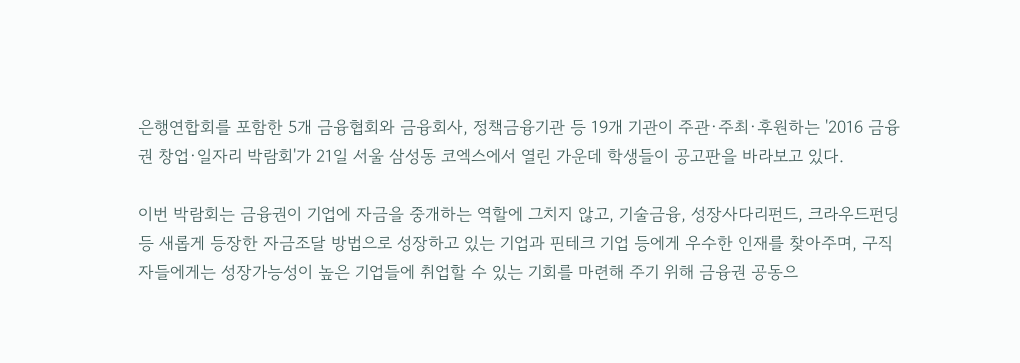은행연합회를 포함한 5개 금융협회와 금융회사, 정책금융기관 등 19개 기관이 주관·주최·후원하는 '2016 금융권 창업·일자리 박람회'가 21일 서울 삼성동 코엑스에서 열린 가운데 학생들이 공고판을 바라보고 있다.

이번 박람회는 금융권이 기업에 자금을 중개하는 역할에 그치지 않고, 기술금융, 성장사다리펀드, 크라우드펀딩 등 새롭게 등장한 자금조달 방법으로 성장하고 있는 기업과 핀테크 기업 등에게 우수한 인재를 찾아주며, 구직자들에게는 성장가능성이 높은 기업들에 취업할 수 있는 기회를 마련해 주기 위해 금융권 공동으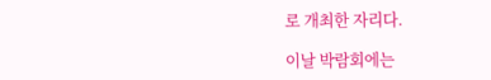로 개최한 자리다.

이날 박람회에는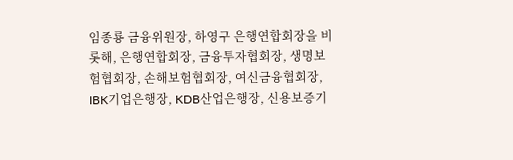임종룡 금융위원장, 하영구 은행연합회장을 비롯해, 은행연합회장, 금융투자협회장, 생명보험협회장, 손해보험협회장, 여신금융협회장, IBK기업은행장, KDB산업은행장, 신용보증기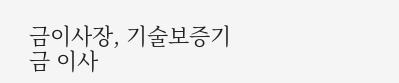금이사장, 기술보증기금 이사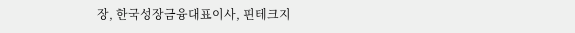장, 한국성장금융대표이사, 핀테크지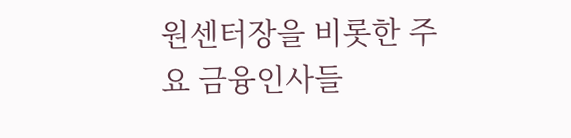원센터장을 비롯한 주요 금융인사들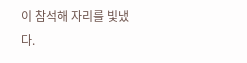이 참석해 자리를 빛냈다.